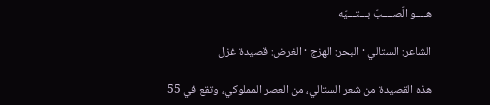هــــو الّصــــبّ بـــتـــيّه

الشاعر: الستالي · البحر: الهزج · الغرض: قصيدة غزل

هذه القصيدة من شعر الستالي، من العصر المملوكي، وتقع في 55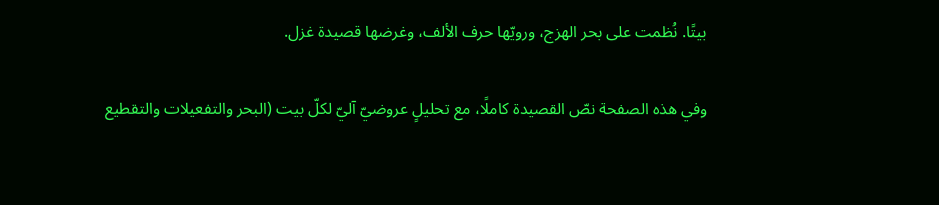بيتًا. نُظمت على بحر الهزج، ورويّها حرف الألف، وغرضها قصيدة غزل.

وفي هذه الصفحة نصّ القصيدة كاملًا، مع تحليلٍ عروضيّ آليّ لكلّ بيت (البحر والتفعيلات والتقطيع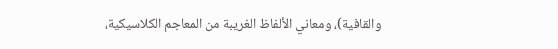والقافية)، ومعاني الألفاظ الغريبة من المعاجم الكلاسيكية،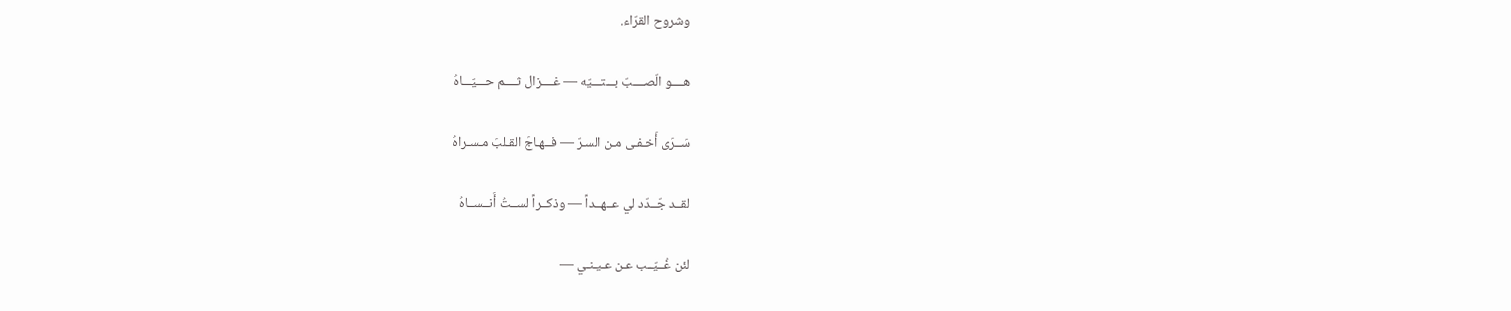وشروح القرّاء.

هــــو الّصــــبّ بـــتـــيّه — غــــزال ثــــم حـــيّـــاهُ

سَــرَى أَخـفـى مـن السـرّ — فــهـاجَ القـلبَ مـسـراهُ

لقــد جّــدّد لي عــهــداً — وذكــراً لســتُ أَنــســاهُ

لئن غُــيّــب عـن عـيـنـي —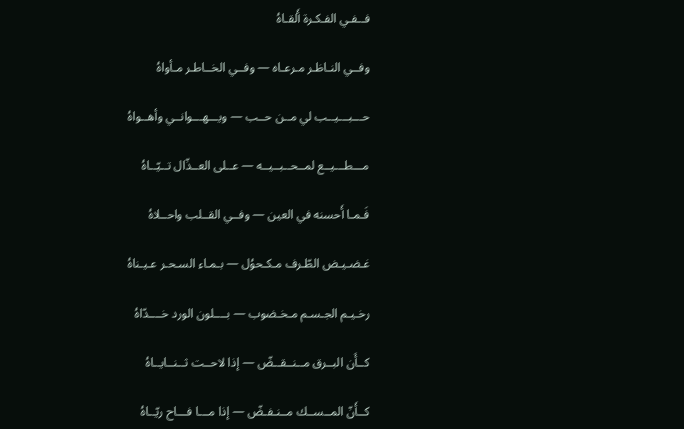فــفـي الفـكـرة أَلقـاهُ

وفــي النـاظـر مـرعـاه — وفــي الخــاطـر مـأواهُ

حـــبـــيــب لي مــن حــب — ويـــهـــوانــي وأهــواهُ

مـــطـــيــع لمــحــبــيــه — عــلى العــذّال تــيّــاهُ

فَـمـا أَحسنه في العين — وفــي القــلب واحــلاهُ

غـضـيـض الطّـرف مـكـحوُل — بـمـاء السـحـر عـيـناهُ

رخـيـم الجـسـم مـخـضوب — بــــلون الورد خــــدّاهُ

كــأَن البــرق مــنــقــضّ — إذا لاحــت ثــنــايــاهُ

كــأَنّ المــســك مــنـفـضّ — إذا مـــا فـــاح ريّــاهُ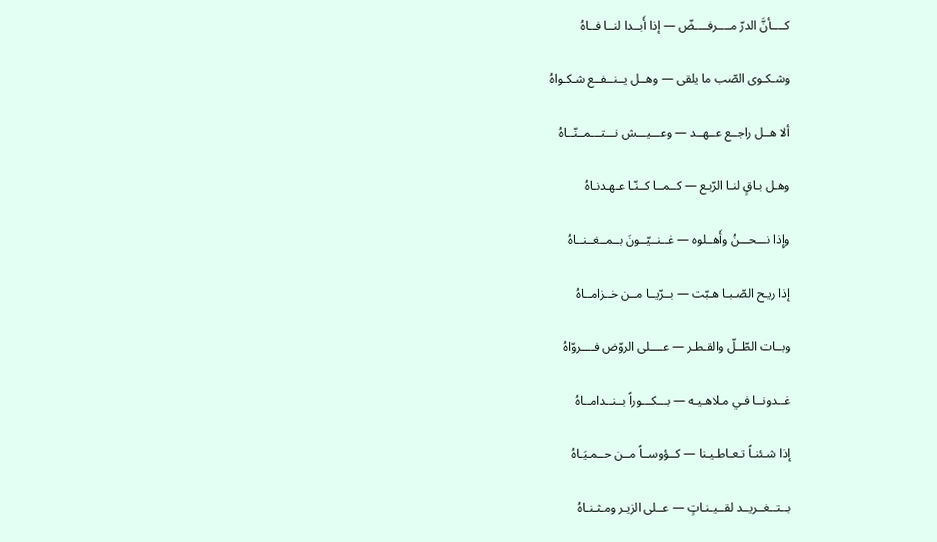كــــأنَّ الدرّ مــــرفــــضّ — إذا أَبــدا لنــا فــاهُ

وشـكـوى الصّب ما يلقى — وهــل يــنــفــع شـكـواهُ

ألا هــل راجــع عــهــد — وعـــيـــش نـــتـــمــنّــاهُ

وهـل بـاقٍ لنـا الرّبـع — كــمــا كــنّـا عـهـدنـاهُ

وإِذا نـــحـــنُ وأَهــلوه — غــنــيّــونَ بــمــغــنــاهُ

إذا ريـح الصّـبـا هـبّت — بــرّيــا مــن خــزامــاهُ

وبــات الطّــلّ والقـطـر — عــــلى الروّض فــــروّاهُ

غــدونــا فـي مـلاهـيـه — بـــكـــوراً بــنــدامــاهُ

إذا شـئنـاً تـعـاطـيـنا — كــؤوســاً مــن حــمـيَـاهُ

بــتــغــريــد لقــيـنـاتٍ — عــلى الزيـر ومـثـنـاهُ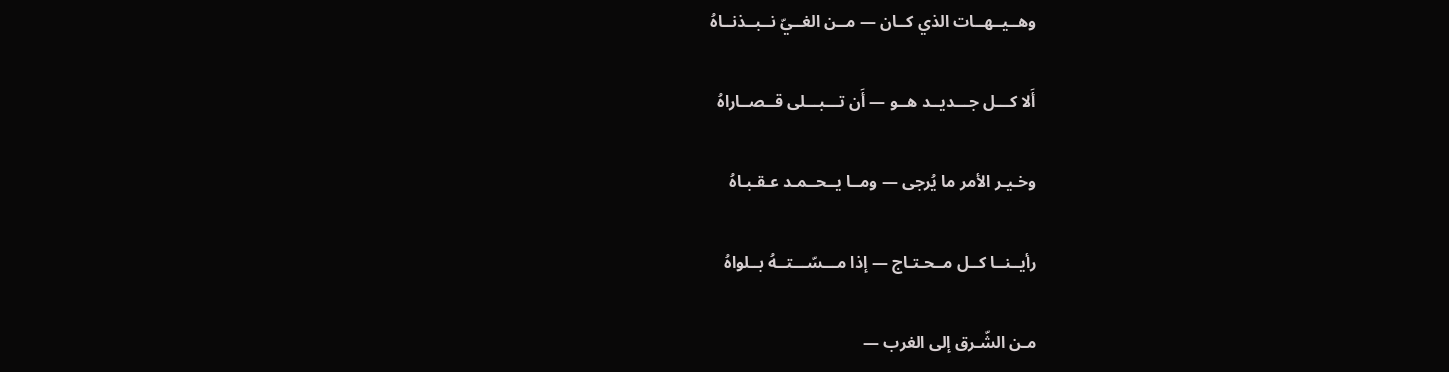وهــيــهــات الذي كــان — مــن الغــيّ نــبــذنــاهُ

أَلا كـــل جـــديــد هــو — أَن تـــبـــلى قــصــاراهُ

وخـيـر الأمر ما يُرجى — ومــا يــحــمـد عـقـبـاهُ

رأيــنــا كــل مــحـتـاج — إذا مـــسّـــتــهُ بــلواهُ

مـن الشّـرق إلى الغرب —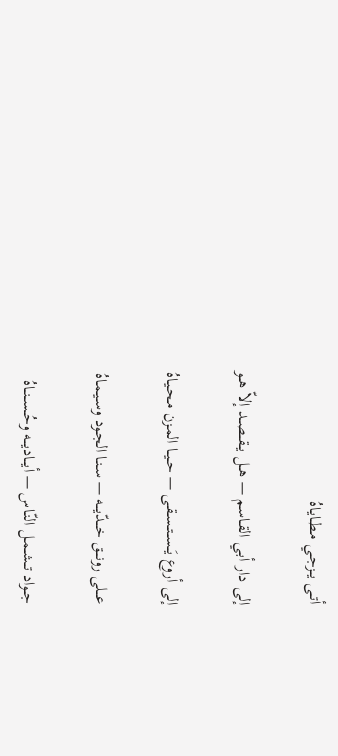أتــى يــزجـي مـطـايـاهُ

إلى دار أبـي القـاسم — هــل يــقــصــد إلاّ هــو

إلى أروع يَــســتــسـقـى — حــيــا المـزن مـحـيـاهُ

عـــلى رونـــق خـــدّيـــه — سـنـا الجـود وسـيـمـاهُ

جــواد تــشــمـل النّـاس — أيـــاديـــه وحُــســنــاهُ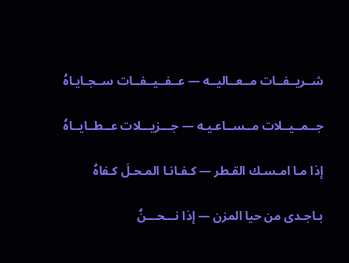شــريــفــات مــعــاليــه — عــفــيــفــات ســجـايـاهُ

جــمــيــلات مــســاعـيـه — جـــزيـــلات عــطــايــاهُ

إذا مـا امـسـك القـطر — كـفـانـا المـحـلَ كـفاهُ

بـاجـدى من حيا المزن — إذا نـــحـــنُ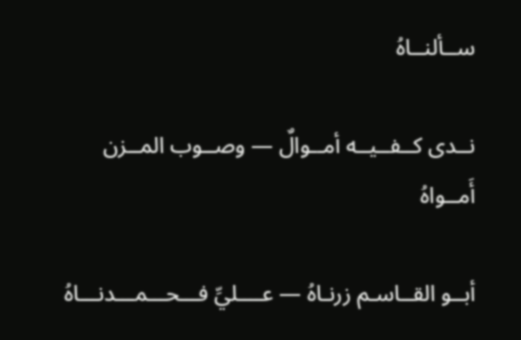ســألنــاهُ

نــدى كــفــيــه أمــوالٌ — وصــوب المــزن أَمــواهُ

أبــو القــاسـم زرنـاهُ — عــــليِّ فـــحـــمـــدنـــاهُ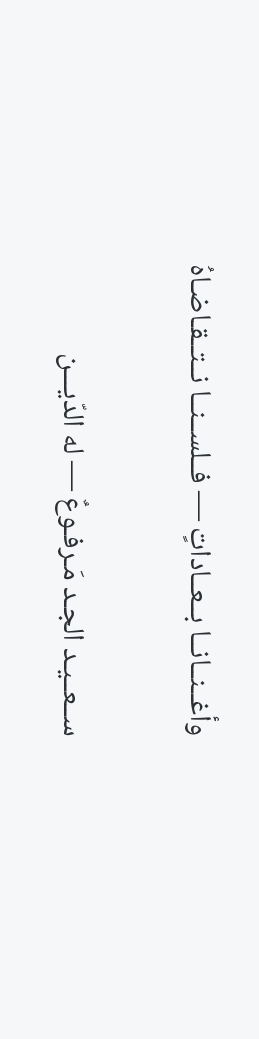وأغــنــانــا بــعــاداتٍ — فــلســنــا نــتــقـاضـاهُ

ســعــيـد الجـد مَـرفـوعٌ — له الدّيـــن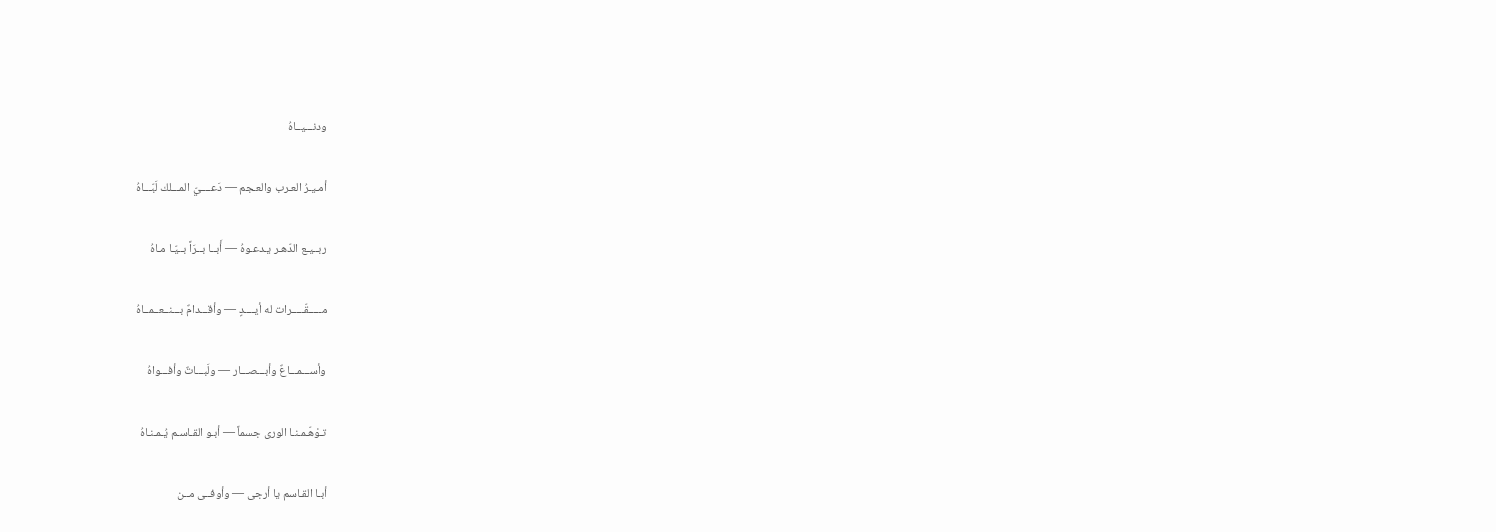ودنـــيــاهُ

أمـيـرُ العـرب والعـجم — دَعــــيّ المـــلك لَبّـــاهُ

ربــيـع الدّهـر يـدعـوهُ — أَبــا بــرَاً بــيّـا مـاهُ

مـــــقّـــــرات له أيــــدٍ — وأقـــدامٌ بـــنــعــمــاهُ

وأســـمـــاعٌ وأبـــصـــار — ولَبـــاتٌ وأفـــواهُ

تـوْهّـمـنـا الورى جسماً — أبـو القـاسـم يُـمـنـاهُ

أبـا القـاسم يا أرجى — وأوفــى مــن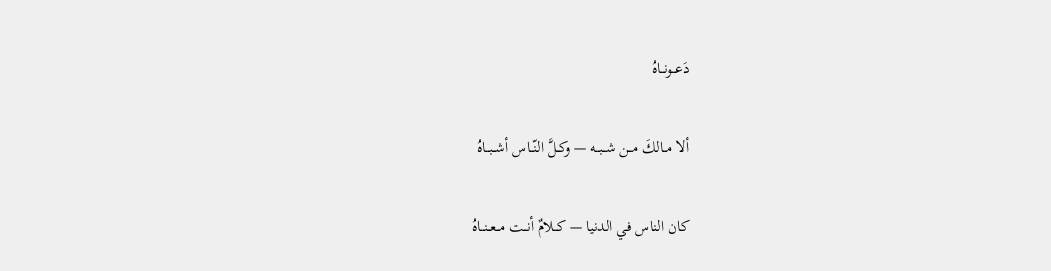دَعــونــاهُ

ألا مــالكَ مــن شــبــه — وكــلَّ النّــاس أشــبــاهُ

كان الناس في الدنيا — كــلامٌ أنــت مــعــنــاهُ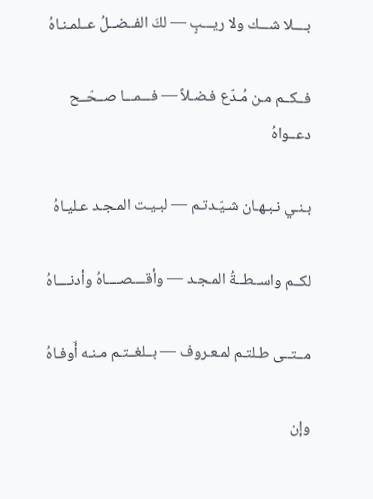بــــلا شـــك ولا ريـــبٍ — لكَ الفــضــلُ عــلمـنـاهُ

فــكــم مـن مُـدّع فـضـلاً — فـــمـــا صــحّــح دعــواهُ

بـنـي نـبـهـان شـيّـدتـم — لبـيـت المـجـد عـليـاهُ

لكــم واســطــةُ المـجـد — وأقــــصــــاهُ وأدنــــاهُ

مــتــى طـلتـم لمـعـروف — بــلغــتـم مـنـه أَوفـاهُ

وإن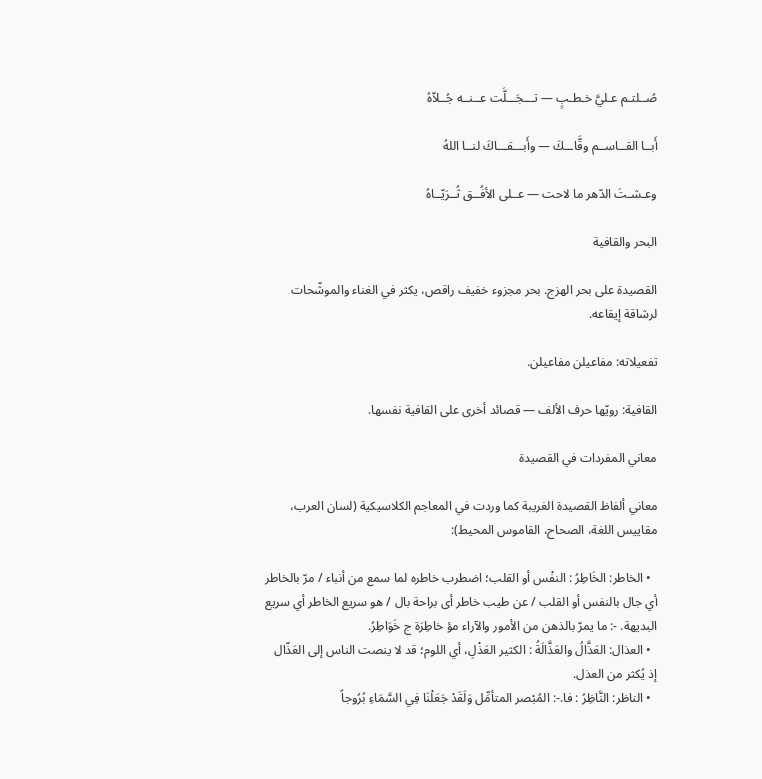صُــلتـم عـليَّ خـطـبٍ — تـــجَـــلَّت عــنــه جُــلاّهُ

أَبــا القــاســم وقَّاــكَ — وأَبـــقـــاكَ لنــا اللهُ

وعـشـتَ الدّهر ما لاحت — عــلى الأفُــق ثُــرَيّــاهُ

البحر والقافية

القصيدة على بحر الهزج. بحر مجزوء خفيف راقص، يكثر في الغناء والموشّحات لرشاقة إيقاعه.

تفعيلاته: مفاعيلن مفاعيلن.

القافية: رويّها حرف الألف — قصائد أخرى على القافية نفسها.

معاني المفردات في القصيدة

معاني ألفاظ القصيدة الغريبة كما وردت في المعاجم الكلاسيكية (لسان العرب، مقاييس اللغة، الصحاح، القاموس المحيط):

  • الخاطر: الخَاطِرُ : النفْس أو القلب؛ اضطرب خاطره لما سمع من أنباء / مرّ بالخاطر أي جال بالنفس أو القلب / عن طيب خاطر أى براحة بال / هو سريع الخاطر أي سريع البديهة. -: ما يمرّ بالذهن من الأمور والآراء مؤ خاطِرَة ج خَوَاطِرُ.
  • العذال: العَذَّالُ والعَذَّالَةُ : الكثير العَذْلِ، أي اللوم؛ قد لا ينصت الناس إلى العَذّال إذ يُكثر من العذل.
  • الناظر: النَّاظِرُ : فا.-: المُبْصر المتأمِّل وَلَقَدْ جَعَلْنَا فِي السَّمَاءِ بُرُوجاً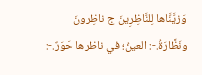وَزيَّنَّاها لِلنَّاظِرِينَ ج ناظِرونَ ونَظَّارَةُ.-: العينُ؛ في ناظرها حَوَرٌ.-: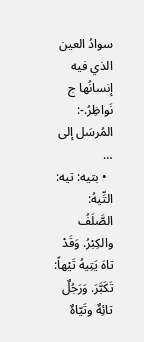سوادُ العين الذي فيه إنسانُها ج نَواظِرُ.-: المُرسَل إلى …
  • بتيه: تيه: التِّيهُ: الصَّلَفُ والكِبْرُ. وَقَدْ تاهَ يَتِيهُ تَيْهاً: تَكَبَّرَ. وَرَجُلٌ تائِهٌ وتَيّاهٌ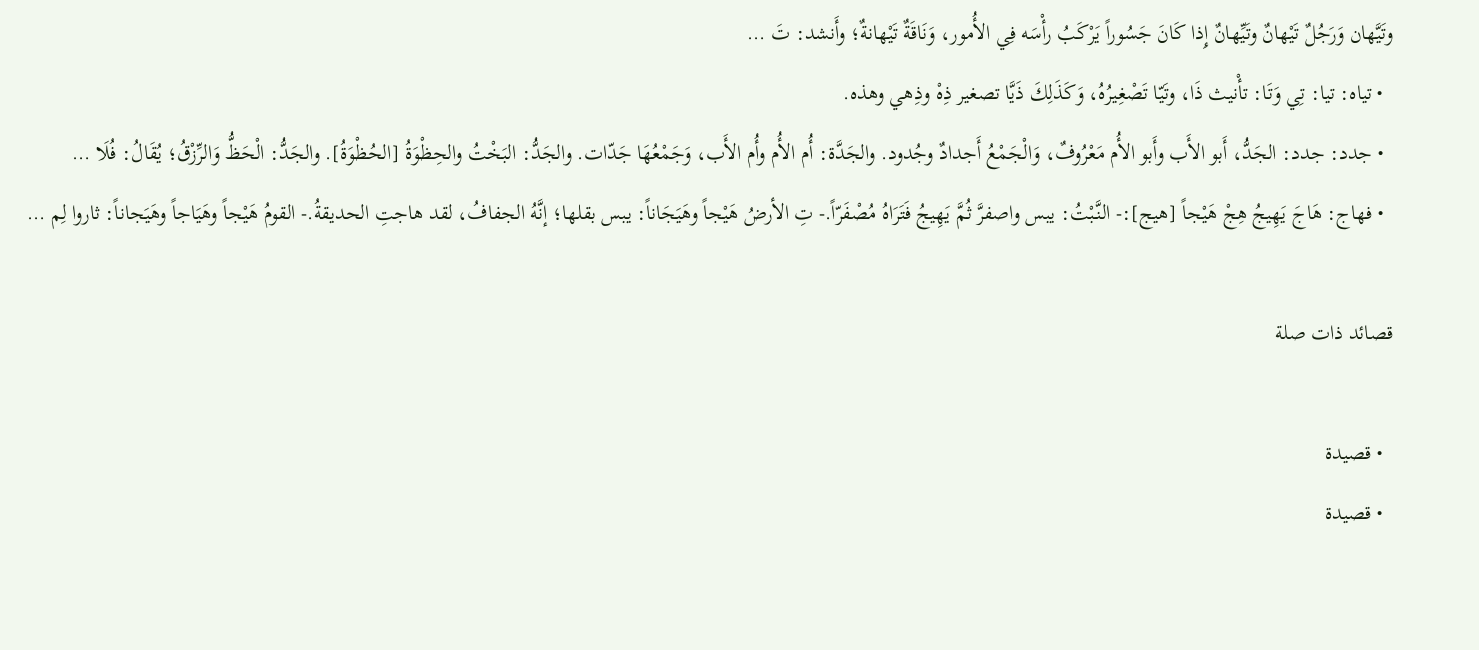وتَيَّهان وَرَجُلٌ تَيْهانٌ وتَيِّهانٌ إِذا كَانَ جَسُوراً يَرْكَبُ رأْسَه فِي الأُمور، وَنَاقَةٌ تَيْهانةٌ؛ وأَنشد: تَ …
  • تياه: تيا: تِي وَتَا: تأْنيث ذَا، وتَيّا تَصْغِيرُهُ، وَكَذَلِكَ ذَيَّا تصغير ذِهْ وذِهي وهذه.
  • جدد: جدد: الجَدُّ، أَبو الأَب وأَبو الأُم مَعْرُوفٌ، وَالْجَمْعُ أَجدادٌ وجُدود. والجَدَّة: أُم الأُم وأُم الأَب، وَجَمْعُهَا جَدّات. والجَدُّ: البَخْتُ والحِظْوَةُ [الحُظْوَةُ]. والجَدُّ: الْحَظُّ وَالرِّزْقُ؛ يُقَالُ: فُلَا …
  • فهاج: هَاجَ يَهِيجُ هِجْ هَيْجاً [هيج]:- النَّبْتُ: يبس واصفرَّ ثُمَّ يَهِيجُ فَتَرَاهُ مُصْفَرّاً.- تِ الأرضُ هَيْجاً وهَيَجَاناً: يبس بقلها؛ إنَّهُ الجفافُ، لقد هاجتِ الحديقةُ.- القومُ هَيْجاً وهَيَاجاً وهَيَجاناً: ثاروا لِم …

قصائد ذات صلة

  • قصيدة
  • قصيدة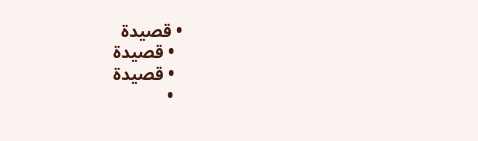• قصيدة
  • قصيدة
  • قصيدة
  •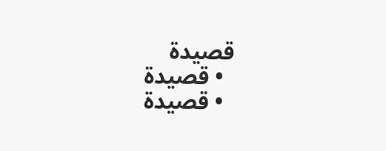قصيدة
  • قصيدة
  • قصيدة